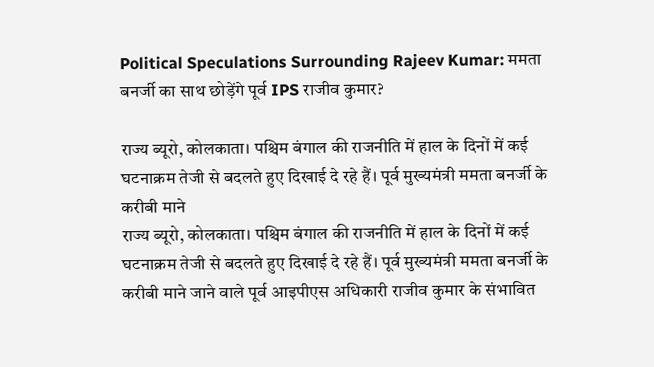Political Speculations Surrounding Rajeev Kumar: ममता बनर्जी का साथ छोड़ेंगे पूर्व IPS राजीव कुमार?

राज्य ब्यूरो, कोलकाता। पश्चिम बंगाल की राजनीति में हाल के दिनों में कई घटनाक्रम तेजी से बदलते हुए दिखाई दे रहे हैं। पूर्व मुख्यमंत्री ममता बनर्जी के करीबी माने
राज्य ब्यूरो, कोलकाता। पश्चिम बंगाल की राजनीति में हाल के दिनों में कई घटनाक्रम तेजी से बदलते हुए दिखाई दे रहे हैं। पूर्व मुख्यमंत्री ममता बनर्जी के करीबी माने जाने वाले पूर्व आइपीएस अधिकारी राजीव कुमार के संभावित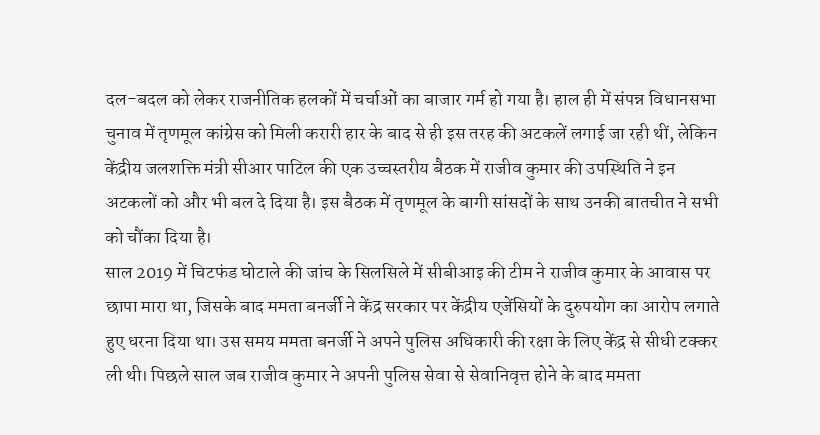दल-बदल को लेकर राजनीतिक हलकों में चर्चाओं का बाजार गर्म हो गया है। हाल ही में संपन्न विधानसभा चुनाव में तृणमूल कांग्रेस को मिली करारी हार के बाद से ही इस तरह की अटकलें लगाई जा रही थीं, लेकिन केंद्रीय जलशक्ति मंत्री सीआर पाटिल की एक उच्चस्तरीय बैठक में राजीव कुमार की उपस्थिति ने इन अटकलों को और भी बल दे दिया है। इस बैठक में तृणमूल के बागी सांसदों के साथ उनकी बातचीत ने सभी को चौंका दिया है।
साल 2019 में चिटफंड घोटाले की जांच के सिलसिले में सीबीआइ की टीम ने राजीव कुमार के आवास पर छापा मारा था, जिसके बाद ममता बनर्जी ने केंद्र सरकार पर केंद्रीय एजेंसियों के दुरुपयोग का आरोप लगाते हुए धरना दिया था। उस समय ममता बनर्जी ने अपने पुलिस अधिकारी की रक्षा के लिए केंद्र से सीधी टक्कर ली थी। पिछले साल जब राजीव कुमार ने अपनी पुलिस सेवा से सेवानिवृत्त होने के बाद ममता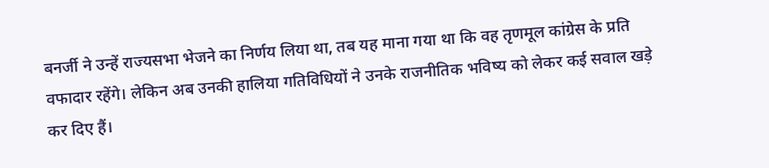बनर्जी ने उन्हें राज्यसभा भेजने का निर्णय लिया था, तब यह माना गया था कि वह तृणमूल कांग्रेस के प्रति वफादार रहेंगे। लेकिन अब उनकी हालिया गतिविधियों ने उनके राजनीतिक भविष्य को लेकर कई सवाल खड़े कर दिए हैं।